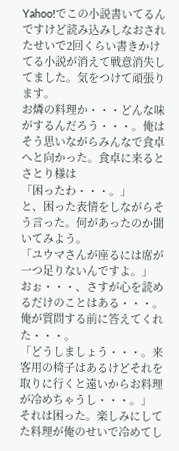Yahoo!でこの小説書いてるんですけど読み込みしなおされたせいで2回くらい書きかけてる小説が消えて戦意消失してました。気をつけて頑張ります。
お燐の料理か・・・どんな味がするんだろう・・・。俺はそう思いながらみんなで食卓へと向かった。食卓に来るとさとり様は
「困ったわ・・・。」
と、困った表情をしながらそう言った。何があったのか聞いてみよう。
「ユウマさんが座るには席が一つ足りないんですよ。」
おぉ・・・、さすが心を読めるだけのことはある・・・。俺が質問する前に答えてくれた・・・。
「どうしましょう・・・。来客用の椅子はあるけどそれを取りに行くと遠いからお料理が冷めちゃうし・・・。」
それは困った。楽しみにしてた料理が俺のせいで冷めてし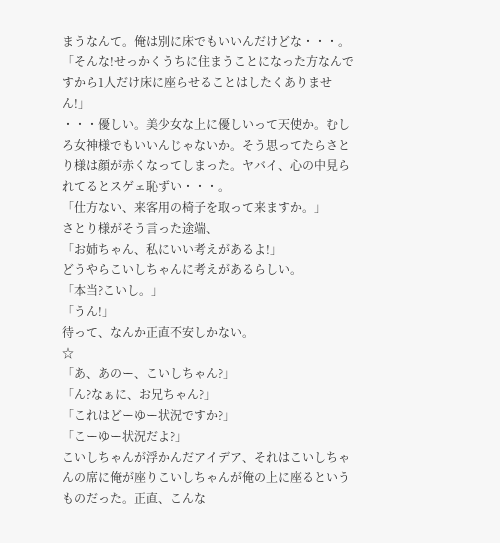まうなんて。俺は別に床でもいいんだけどな・・・。
「そんな!せっかくうちに住まうことになった方なんですから1人だけ床に座らせることはしたくありません!」
・・・優しい。美少女な上に優しいって天使か。むしろ女神様でもいいんじゃないか。そう思ってたらさとり様は顔が赤くなってしまった。ヤバイ、心の中見られてるとスゲェ恥ずい・・・。
「仕方ない、来客用の椅子を取って来ますか。」
さとり様がそう言った途端、
「お姉ちゃん、私にいい考えがあるよ!」
どうやらこいしちゃんに考えがあるらしい。
「本当?こいし。」
「うん!」
待って、なんか正直不安しかない。
☆
「あ、あのー、こいしちゃん?」
「ん?なぁに、お兄ちゃん?」
「これはどーゆー状況ですか?」
「こーゆー状況だよ?」
こいしちゃんが浮かんだアイデア、それはこいしちゃんの席に俺が座りこいしちゃんが俺の上に座るというものだった。正直、こんな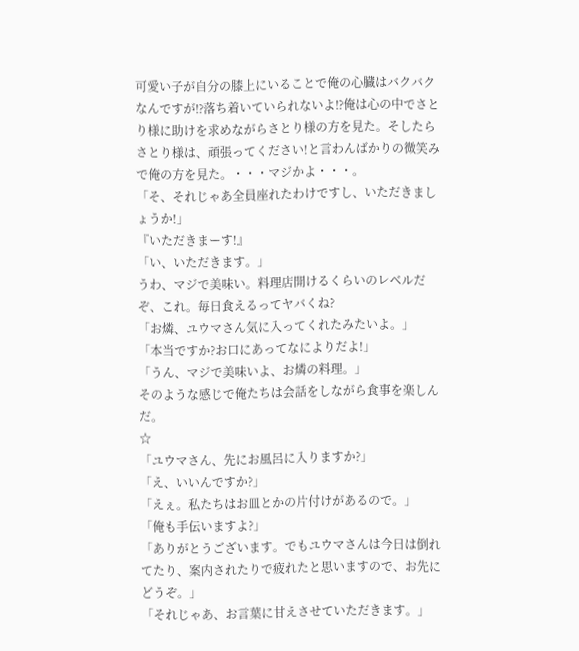可愛い子が自分の膝上にいることで俺の心臓はバクバクなんですが⁉落ち着いていられないよ⁉俺は心の中でさとり様に助けを求めながらさとり様の方を見た。そしたらさとり様は、頑張ってください!と言わんばかりの微笑みで俺の方を見た。・・・マジかよ・・・。
「そ、それじゃあ全員座れたわけですし、いただきましょうか!」
『いただきまーす!』
「い、いただきます。」
うわ、マジで美味い。料理店開けるくらいのレベルだぞ、これ。毎日食えるってヤバくね?
「お燐、ユウマさん気に入ってくれたみたいよ。」
「本当ですか?お口にあってなによりだよ!」
「うん、マジで美味いよ、お燐の料理。」
そのような感じで俺たちは会話をしながら食事を楽しんだ。
☆
「ユウマさん、先にお風呂に入りますか?」
「え、いいんですか?」
「えぇ。私たちはお皿とかの片付けがあるので。」
「俺も手伝いますよ?」
「ありがとうございます。でもユウマさんは今日は倒れてたり、案内されたりで疲れたと思いますので、お先にどうぞ。」
「それじゃあ、お言葉に甘えさせていただきます。」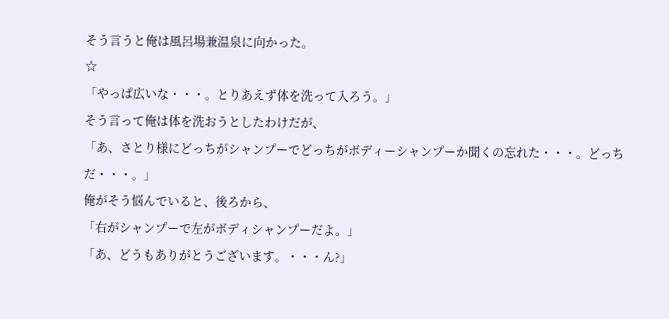そう言うと俺は風呂場兼温泉に向かった。
☆
「やっぱ広いな・・・。とりあえず体を洗って入ろう。」
そう言って俺は体を洗おうとしたわけだが、
「あ、さとり様にどっちがシャンプーでどっちがボディーシャンプーか聞くの忘れた・・・。どっちだ・・・。」
俺がそう悩んでいると、後ろから、
「右がシャンプーで左がボディシャンプーだよ。」
「あ、どうもありがとうございます。・・・ん?」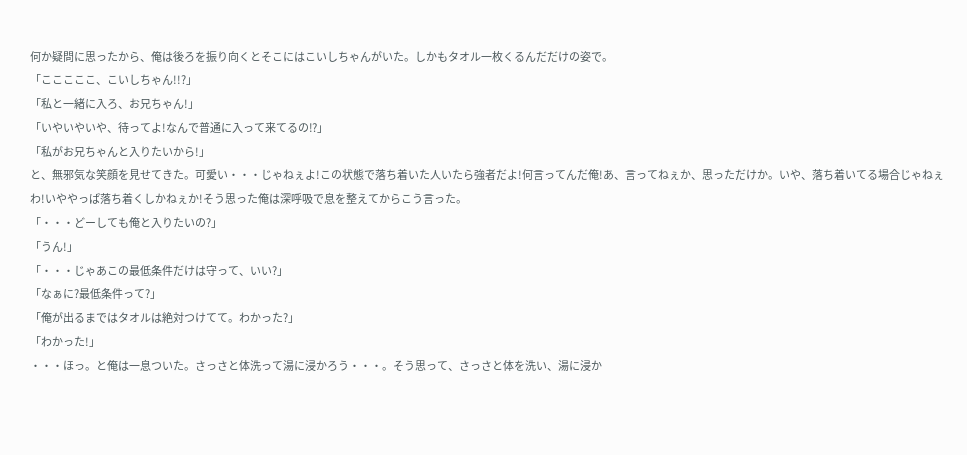何か疑問に思ったから、俺は後ろを振り向くとそこにはこいしちゃんがいた。しかもタオル一枚くるんだだけの姿で。
「こここここ、こいしちゃん!!?」
「私と一緒に入ろ、お兄ちゃん!」
「いやいやいや、待ってよ!なんで普通に入って来てるの⁉」
「私がお兄ちゃんと入りたいから!」
と、無邪気な笑顔を見せてきた。可愛い・・・じゃねぇよ!この状態で落ち着いた人いたら強者だよ!何言ってんだ俺!あ、言ってねぇか、思っただけか。いや、落ち着いてる場合じゃねぇわ!いややっぱ落ち着くしかねぇか!そう思った俺は深呼吸で息を整えてからこう言った。
「・・・どーしても俺と入りたいの?」
「うん!」
「・・・じゃあこの最低条件だけは守って、いい?」
「なぁに?最低条件って?」
「俺が出るまではタオルは絶対つけてて。わかった?」
「わかった!」
・・・ほっ。と俺は一息ついた。さっさと体洗って湯に浸かろう・・・。そう思って、さっさと体を洗い、湯に浸か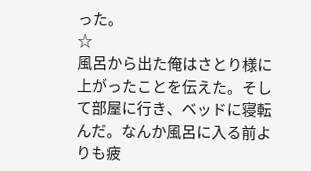った。
☆
風呂から出た俺はさとり様に上がったことを伝えた。そして部屋に行き、ベッドに寝転んだ。なんか風呂に入る前よりも疲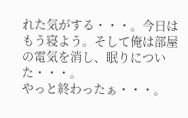れた気がする・・・。今日はもう寝よう。そして俺は部屋の電気を消し、眠りについた・・・。
やっと終わったぁ・・・。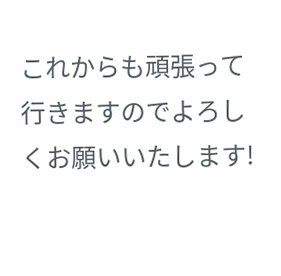これからも頑張って行きますのでよろしくお願いいたします!